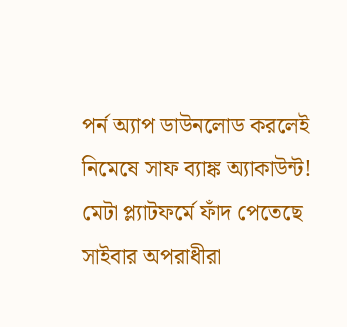পর্ন অ্যাপ ডাউনলোড করলেই নিমেষে সাফ ব্যাঙ্ক অ্যাকাউন্ট! মেটা প্ল্যাটফর্মে ফাঁদ পেতেছে সাইবার অপরাধীরা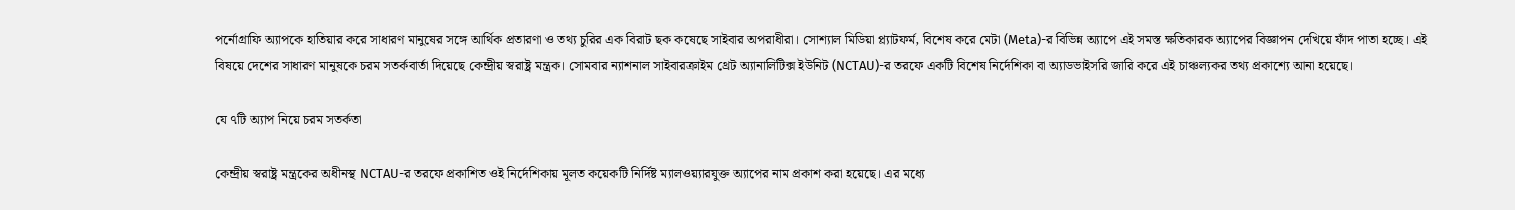পর্নোগ্রাফি অ্যাপকে হাতিয়ার করে সাধারণ মানুষের সঙ্গে আর্থিক প্রতারণা ও তথ্য চুরির এক বিরাট ছক কষেছে সাইবার অপরাধীরা। সোশ্যাল মিডিয়া প্ল্যাটফর্ম, বিশেষ করে মেটা (Meta)-র বিভিন্ন অ্যাপে এই সমস্ত ক্ষতিকারক অ্যাপের বিজ্ঞাপন দেখিয়ে ফাঁদ পাতা হচ্ছে। এই বিষয়ে দেশের সাধারণ মানুষকে চরম সতর্কবার্তা দিয়েছে কেন্দ্রীয় স্বরাষ্ট্র মন্ত্রক। সোমবার ন্যাশনাল সাইবারক্রাইম থ্রেট অ্যানালিটিক্স ইউনিট (NCTAU)-র তরফে একটি বিশেষ নির্দেশিকা বা অ্যাডভাইসরি জারি করে এই চাঞ্চল্যকর তথ্য প্রকাশ্যে আনা হয়েছে।

যে ৭টি অ্যাপ নিয়ে চরম সতর্কতা

কেন্দ্রীয় স্বরাষ্ট্র মন্ত্রকের অধীনস্থ NCTAU-র তরফে প্রকাশিত ওই নির্দেশিকায় মূলত কয়েকটি নির্দিষ্ট ম্যালওয়্যারযুক্ত অ্যাপের নাম প্রকাশ করা হয়েছে। এর মধ্যে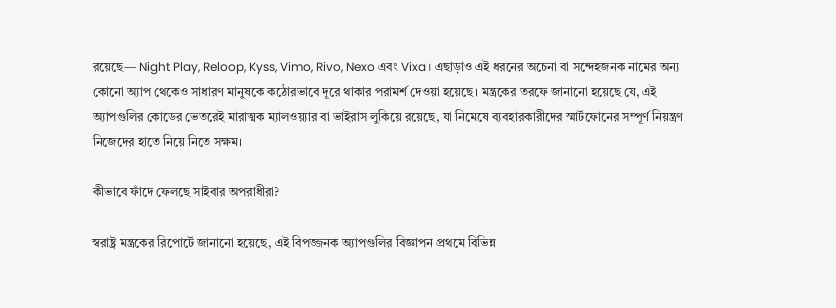রয়েছে— Night Play, Reloop, Kyss, Vimo, Rivo, Nexo এবং Vixa। এছাড়াও এই ধরনের অচেনা বা সন্দেহজনক নামের অন্য কোনো অ্যাপ থেকেও সাধারণ মানুষকে কঠোরভাবে দূরে থাকার পরামর্শ দেওয়া হয়েছে। মন্ত্রকের তরফে জানানো হয়েছে যে, এই অ্যাপগুলির কোডের ভেতরেই মারাত্মক ম্যালওয়্যার বা ভাইরাস লুকিয়ে রয়েছে, যা নিমেষে ব্যবহারকারীদের স্মার্টফোনের সম্পূর্ণ নিয়ন্ত্রণ নিজেদের হাতে নিয়ে নিতে সক্ষম।

কীভাবে ফাঁদে ফেলছে সাইবার অপরাধীরা?

স্বরাষ্ট্র মন্ত্রকের রিপোর্টে জানানো হয়েছে, এই বিপজ্জনক অ্যাপগুলির বিজ্ঞাপন প্রথমে বিভিন্ন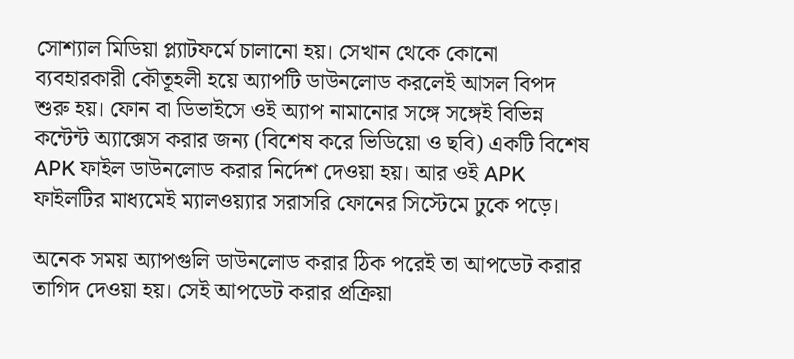সোশ্যাল মিডিয়া প্ল্যাটফর্মে চালানো হয়। সেখান থেকে কোনো ব্যবহারকারী কৌতূহলী হয়ে অ্যাপটি ডাউনলোড করলেই আসল বিপদ শুরু হয়। ফোন বা ডিভাইসে ওই অ্যাপ নামানোর সঙ্গে সঙ্গেই বিভিন্ন কন্টেন্ট অ্যাক্সেস করার জন্য (বিশেষ করে ভিডিয়ো ও ছবি) একটি বিশেষ APK ফাইল ডাউনলোড করার নির্দেশ দেওয়া হয়। আর ওই APK ফাইলটির মাধ্যমেই ম্যালওয়্যার সরাসরি ফোনের সিস্টেমে ঢুকে পড়ে।

অনেক সময় অ্যাপগুলি ডাউনলোড করার ঠিক পরেই তা আপডেট করার তাগিদ দেওয়া হয়। সেই আপডেট করার প্রক্রিয়া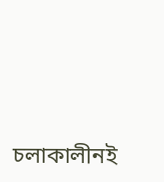চলাকালীনই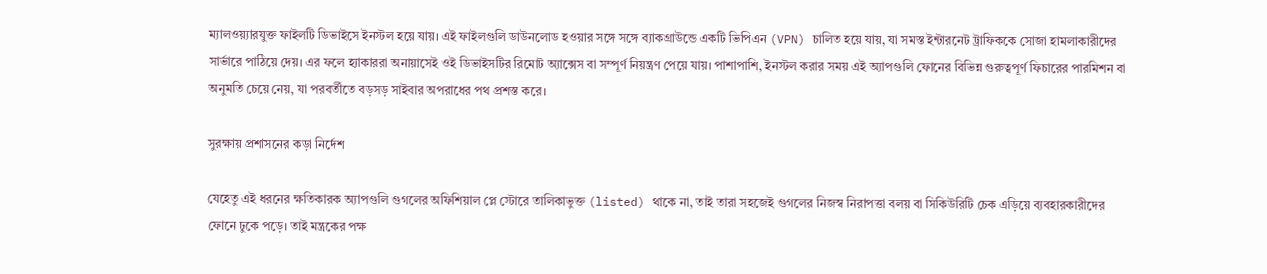ম্যালওয়্যারযুক্ত ফাইলটি ডিভাইসে ইনস্টল হয়ে যায়। এই ফাইলগুলি ডাউনলোড হওয়ার সঙ্গে সঙ্গে ব্যাকগ্রাউন্ডে একটি ভিপিএন (VPN) চালিত হয়ে যায়, যা সমস্ত ইন্টারনেট ট্রাফিককে সোজা হামলাকারীদের সার্ভারে পাঠিয়ে দেয়। এর ফলে হ্যাকাররা অনায়াসেই ওই ডিভাইসটির রিমোট অ্যাক্সেস বা সম্পূর্ণ নিয়ন্ত্রণ পেয়ে যায়। পাশাপাশি, ইনস্টল করার সময় এই অ্যাপগুলি ফোনের বিভিন্ন গুরুত্বপূর্ণ ফিচারের পারমিশন বা অনুমতি চেয়ে নেয়, যা পরবর্তীতে বড়সড় সাইবার অপরাধের পথ প্রশস্ত করে।

সুরক্ষায় প্রশাসনের কড়া নির্দেশ

যেহেতু এই ধরনের ক্ষতিকারক অ্যাপগুলি গুগলের অফিশিয়াল প্লে স্টোরে তালিকাভুক্ত (listed) থাকে না, তাই তারা সহজেই গুগলের নিজস্ব নিরাপত্তা বলয় বা সিকিউরিটি চেক এড়িয়ে ব্যবহারকারীদের ফোনে ঢুকে পড়ে। তাই মন্ত্রকের পক্ষ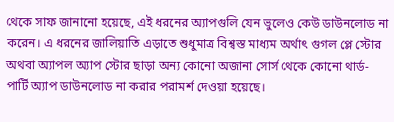থেকে সাফ জানানো হয়েছে, এই ধরনের অ্যাপগুলি যেন ভুলেও কেউ ডাউনলোড না করেন। এ ধরনের জালিয়াতি এড়াতে শুধুমাত্র বিশ্বস্ত মাধ্যম অর্থাৎ গুগল প্লে স্টোর অথবা অ্যাপল অ্যাপ স্টোর ছাড়া অন্য কোনো অজানা সোর্স থেকে কোনো থার্ড-পার্টি অ্যাপ ডাউনলোড না করার পরামর্শ দেওয়া হয়েছে।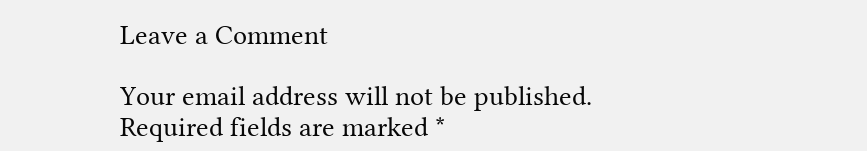Leave a Comment

Your email address will not be published. Required fields are marked *